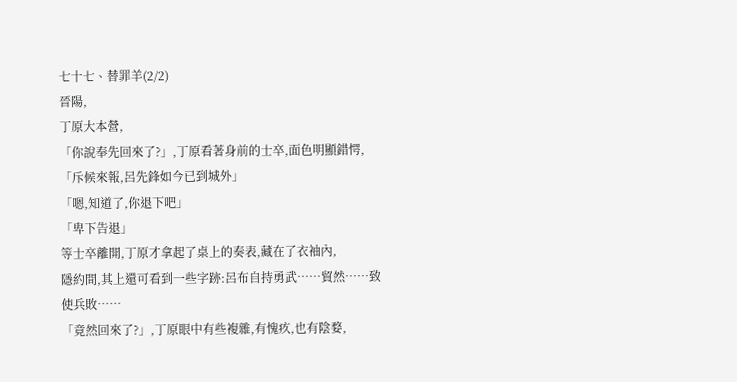七十七、替罪羊(2/2)
晉陽,
丁原大本營,
「你說奉先回來了?」,丁原看著身前的士卒,面色明顯錯愕,
「斥候來報,呂先鋒如今已到城外」
「嗯,知道了,你退下吧」
「卑下告退」
等士卒離開,丁原才拿起了桌上的奏表,藏在了衣袖內,
隱約間,其上還可看到一些字跡:呂布自持勇武……貿然……致使兵敗……
「竟然回來了?」,丁原眼中有些複雜,有愧疚,也有陰婺,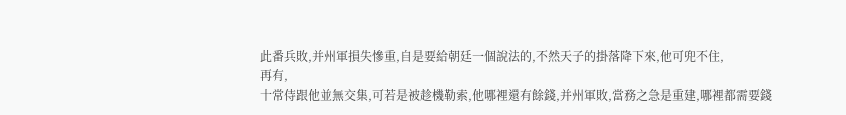此番兵敗,并州軍損失慘重,自是要給朝廷一個說法的,不然天子的掛落降下來,他可兜不住,
再有,
十常侍跟他並無交集,可若是被趁機勒索,他哪裡還有餘錢,并州軍敗,當務之急是重建,哪裡都需要錢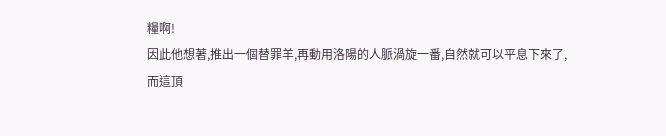糧啊!
因此他想著,推出一個替罪羊,再動用洛陽的人脈渦旋一番,自然就可以平息下來了,
而這頂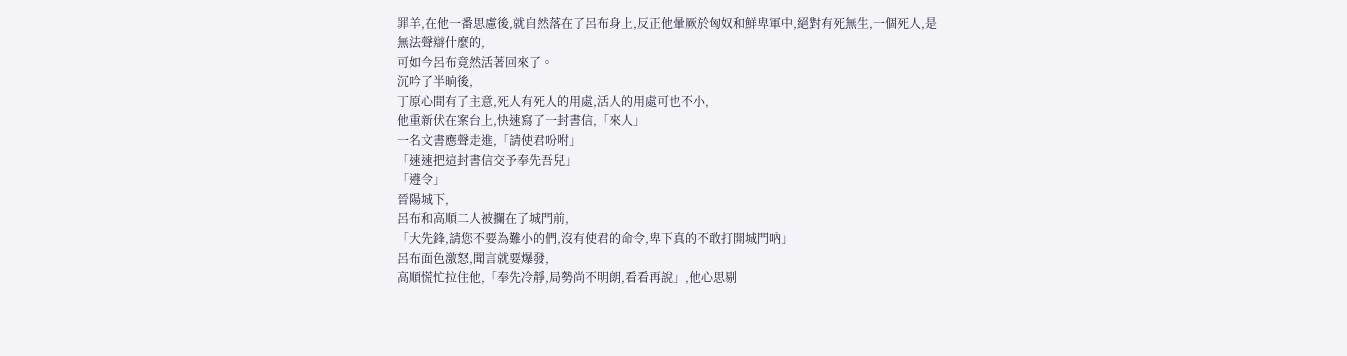罪羊,在他一番思慮後,就自然落在了呂布身上,反正他暈厥於匈奴和鮮卑軍中,絕對有死無生,一個死人,是無法聲辯什麼的,
可如今呂布竟然活著回來了。
沉吟了半晌後,
丁原心間有了主意,死人有死人的用處,活人的用處可也不小,
他重新伏在案台上,快速寫了一封書信,「來人」
一名文書應聲走進,「請使君吩咐」
「速速把這封書信交予奉先吾兒」
「遵令」
晉陽城下,
呂布和高順二人被攔在了城門前,
「大先鋒,請您不要為難小的們,沒有使君的命令,卑下真的不敢打開城門吶」
呂布面色激怒,聞言就要爆發,
高順慌忙拉住他,「奉先冷靜,局勢尚不明朗,看看再說」,他心思剔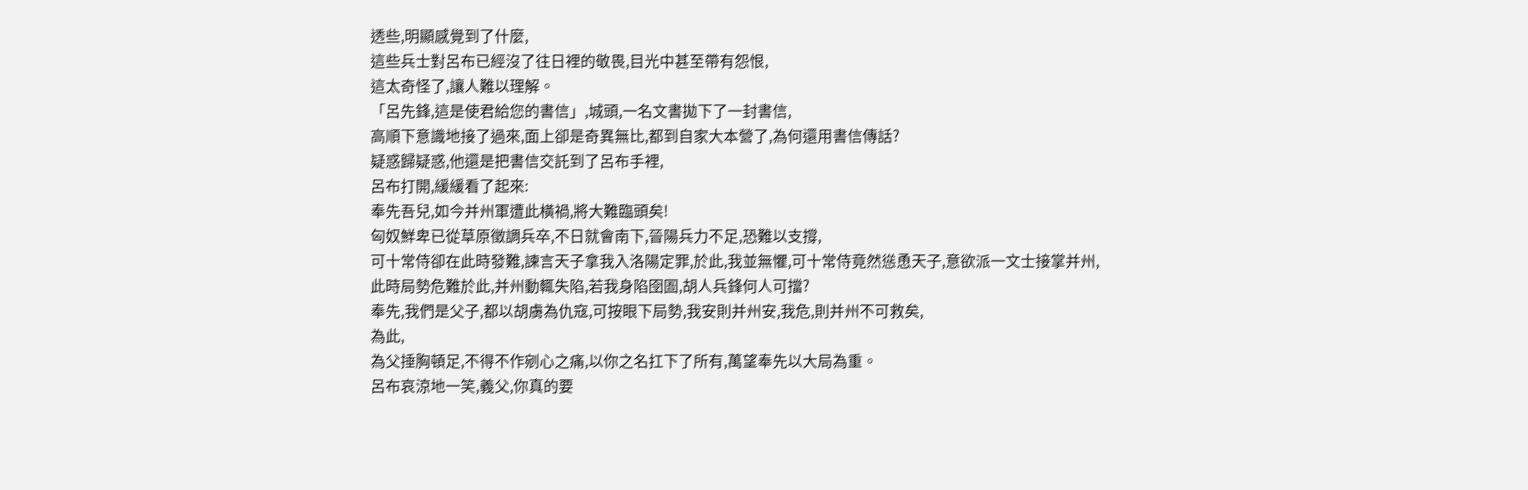透些,明顯感覺到了什麼,
這些兵士對呂布已經沒了往日裡的敬畏,目光中甚至帶有怨恨,
這太奇怪了,讓人難以理解。
「呂先鋒,這是使君給您的書信」,城頭,一名文書拋下了一封書信,
高順下意識地接了過來,面上卻是奇異無比,都到自家大本營了,為何還用書信傳話?
疑惑歸疑惑,他還是把書信交託到了呂布手裡,
呂布打開,緩緩看了起來:
奉先吾兒,如今并州軍遭此橫禍,將大難臨頭矣!
匈奴鮮卑已從草原徵調兵卒,不日就會南下,晉陽兵力不足,恐難以支撐,
可十常侍卻在此時發難,諫言天子拿我入洛陽定罪,於此,我並無懼,可十常侍竟然慫恿天子,意欲派一文士接掌并州,
此時局勢危難於此,并州動輒失陷,若我身陷囹圄,胡人兵鋒何人可擋?
奉先,我們是父子,都以胡虜為仇寇,可按眼下局勢,我安則并州安,我危,則并州不可救矣,
為此,
為父捶胸頓足,不得不作剜心之痛,以你之名扛下了所有,萬望奉先以大局為重。
呂布哀涼地一笑,義父,你真的要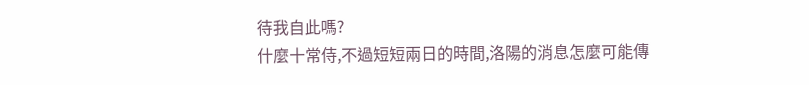待我自此嗎?
什麼十常侍,不過短短兩日的時間,洛陽的消息怎麼可能傳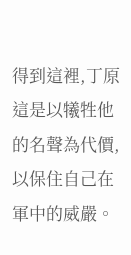得到這裡,丁原這是以犧牲他的名聲為代價,以保住自己在軍中的威嚴。